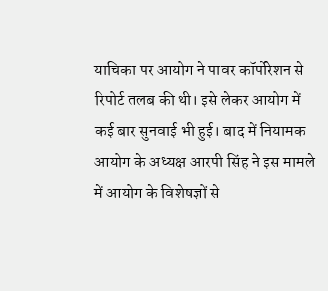याचिका पर आयोग ने पावर कॉर्पोरेशन से रिपोर्ट तलब की थी। इसे लेकर आयोग में कई बार सुनवाई भी हुई। बाद में नियामक आयोग के अध्यक्ष आरपी सिंह ने इस मामले में आयोग के विशेषज्ञों से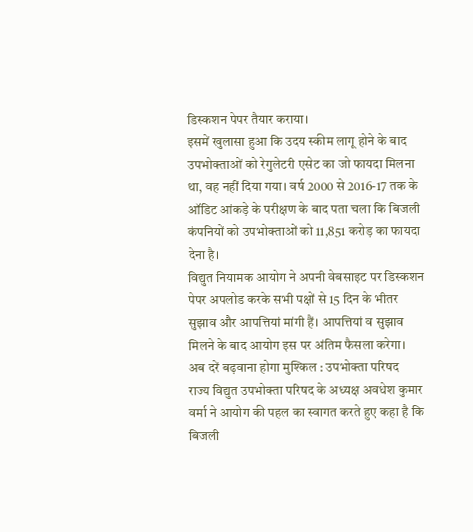डिस्कशन पेपर तैयार कराया।
इसमें खुलासा हुआ कि उदय स्कीम लागू होने के बाद उपभोक्ताओं को रेगुलेटरी एसेट का जो फायदा मिलना था, वह नहीं दिया गया। वर्ष 2000 से 2016-17 तक के ऑडिट आंकड़े के परीक्षण के बाद पता चला कि बिजली कंपनियों को उपभोक्ताओं को 11,851 करोड़ का फायदा देना है।
विद्युत नियामक आयोग ने अपनी वेबसाइट पर डिस्कशन पेपर अपलोड करके सभी पक्षों से 15 दिन के भीतर सुझाव और आपत्तियां मांगी हैं। आपत्तियां व सुझाव मिलने के बाद आयोग इस पर अंतिम फैसला करेगा।
अब दरें बढ़वाना होगा मुश्किल : उपभोक्ता परिषद
राज्य विद्युत उपभोक्ता परिषद के अध्यक्ष अवधेश कुमार वर्मा ने आयोग की पहल का स्वागत करते हुए कहा है कि बिजली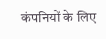कंपनियों के लिए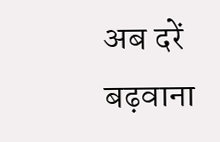अब दरें बढ़वाना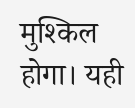मुश्किल होगा। यही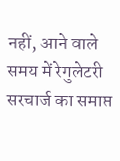नहीं, आने वाले समय में रेगुलेटरी सरचार्ज का समाप्त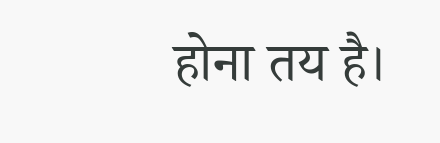होना तय है।